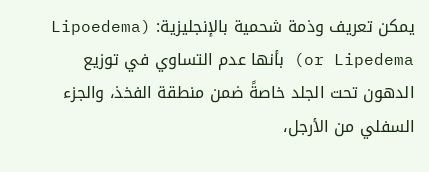يمكن تعريف وذمة شحمية بالإنجليزية: (Lipoedema or Lipedema) بأنها عدم التساوي في توزيع الدهون تحت الجلد خاصةً ضمن منطقة الفخذ، والجزء السفلي من الأرجل،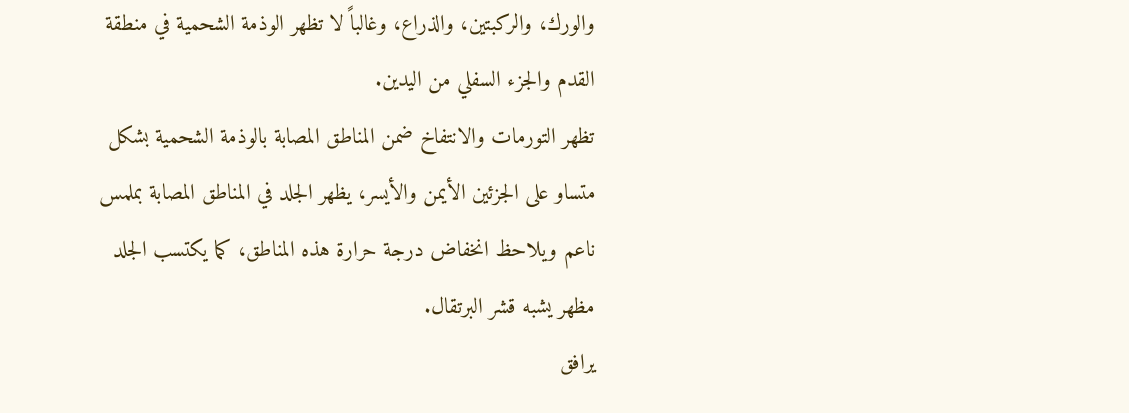والورك، والركبتين، والذراع، وغالباً لا تظهر الوذمة الشحمية في منطقة القدم والجزء السفلي من اليدين.
تظهر التورمات والانتفاخ ضمن المناطق المصابة بالوذمة الشحمية بشكل متساو على الجزئين الأيمن والأيسر، يظهر الجلد في المناطق المصابة بملمس ناعم ويلاحظ انخفاض درجة حرارة هذه المناطق، كما يكتسب الجلد مظهر يشبه قشر البرتقال.
يرافق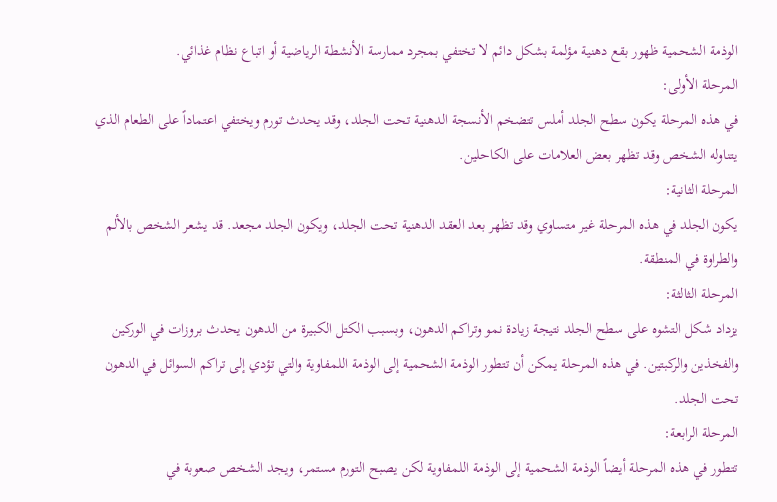الوذمة الشحمية ظهور بقع دهنية مؤلمة بشكل دائم لا تختفي بمجرد ممارسة الأنشطة الرياضية أو اتباع نظام غذائي.
المرحلة الأولى:
في هذه المرحلة يكون سطح الجلد أملس تتضخم الأنسجة الدهنية تحت الجلد، وقد يحدث تورم ويختفي اعتماداً على الطعام الذي يتناوله الشخص وقد تظهر بعض العلامات على الكاحلين.
المرحلة الثانية:
يكون الجلد في هذه المرحلة غير متساوي وقد تظهر بعد العقد الدهنية تحت الجلد، ويكون الجلد مجعد. قد يشعر الشخص بالألم والطراوة في المنطقة.
المرحلة الثالثة:
يزداد شكل التشوه على سطح الجلد نتيجة زيادة نمو وتراكم الدهون، وبسبب الكتل الكبيرة من الدهون يحدث بروزات في الوركين والفخذين والركبتين. في هذه المرحلة يمكن أن تتطور الوذمة الشحمية إلى الوذمة اللمفاوية والتي تؤدي إلى تراكم السوائل في الدهون تحت الجلد.
المرحلة الرابعة:
تتطور في هذه المرحلة أيضاً الوذمة الشحمية إلى الوذمة اللمفاوية لكن يصبح التورم مستمر، ويجد الشخص صعوبة في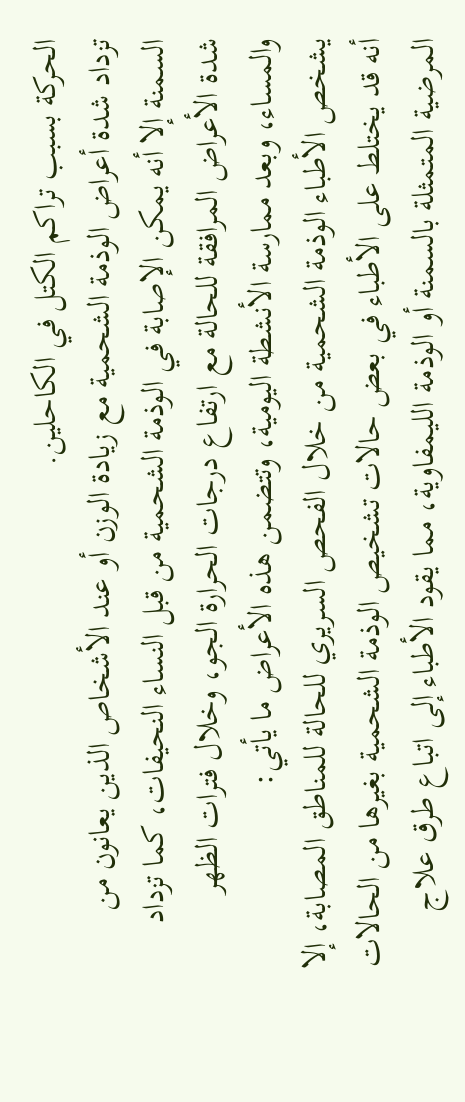الحركة بسبب تراكم الكتل في الكاحلين.
تزداد شدة أعراض الوذمة الشحمية مع زيادة الوزن أو عند الأشخاص الذين يعانون من السمنة إلا أنه يمكن الإصابة في الوذمة الشحمية من قبل النساء النحيفات، كما تزداد شدة الأعراض المرافقة للحالة مع ارتفاع درجات الحرارة الجو، وخلال فترات الظهر والمساء، وبعد ممارسة الأنشطة اليومية، وتتضمن هذه الأعراض ما يأتي:
يشخص الأطباء الوذمة الشحمية من خلال الفحص السريري للحالة للمناطق المصابة، إلا أنه قد يختلط على الأطباء في بعض حالات تشخيص الوذمة الشحمية بغيرها من الحالات المرضية المتمثلة بالسمنة أو الوذمة الليمفاوية، مما يقود الأطباء إلى اتباع طرق علاج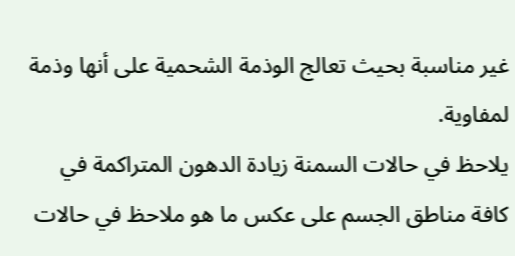غير مناسبة بحيث تعالج الوذمة الشحمية على أنها وذمة لمفاوية.
يلاحظ في حالات السمنة زيادة الدهون المتراكمة في كافة مناطق الجسم على عكس ما هو ملاحظ في حالات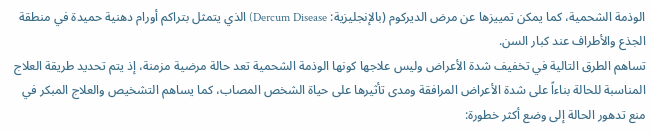الوذمة الشحمية، كما يمكن تمييزها عن مرض الديركوم (بالإنجليزية: Dercum Disease) الذي يتمثل بتراكم أورام دهنية حميدة في منطقة الجذع والأطراف عند كبار السن.
تساهم الطرق التالية في تخفيف شدة الأعراض وليس علاجها كونها الوذمة الشحمية تعد حالة مرضية مزمنة، إذ يتم تحديد طريقة العلاج المناسبة للحالة بناءاً على شدة الأعراض المرافقة ومدى تأثيرها على حياة الشخص المصاب، كما يساهم التشخيص والعلاج المبكر في منع تدهور الحالة إلى وضع أكثر خطورة: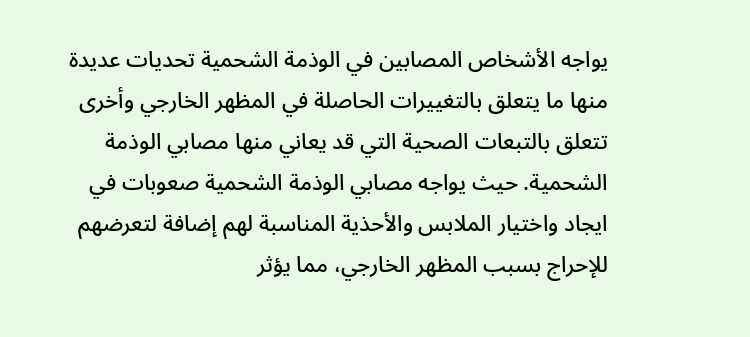يواجه الأشخاص المصابين في الوذمة الشحمية تحديات عديدة منها ما يتعلق بالتغييرات الحاصلة في المظهر الخارجي وأخرى تتعلق بالتبعات الصحية التي قد يعاني منها مصابي الوذمة الشحمية. حيث يواجه مصابي الوذمة الشحمية صعوبات في ايجاد واختيار الملابس والأحذية المناسبة لهم إضافة لتعرضهم للإحراج بسبب المظهر الخارجي، مما يؤثر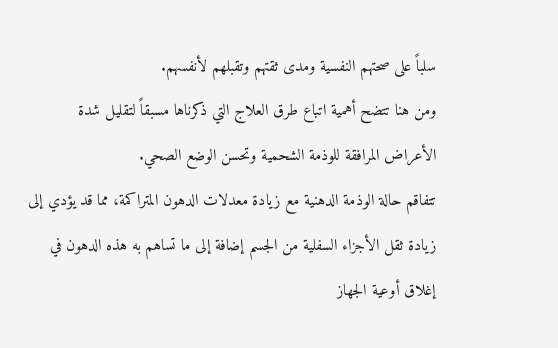سلباً على صحتهم النفسية ومدى ثقتهم وتقبلهم لأنفسهم.
ومن هنا تتضح أهمية اتباع طرق العلاج التي ذكرناها مسبقاً لتقليل شدة الأعراض المرافقة للوذمة الشحمية وتحسن الوضع الصحي.
تتفاقم حالة الوذمة الدهنية مع زيادة معدلات الدهون المتراكمة، مما قد يؤدي إلى زيادة ثقل الأجزاء السفلية من الجسم إضافة إلى ما تساهم به هذه الدهون في إغلاق أوعية الجهاز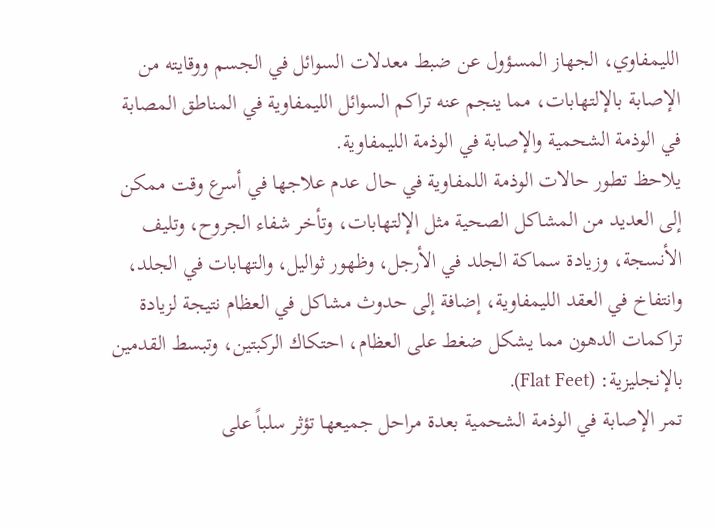الليمفاوي، الجهاز المسؤول عن ضبط معدلات السوائل في الجسم ووقايته من الإصابة بالإلتهابات، مما ينجم عنه تراكم السوائل الليمفاوية في المناطق المصابة في الوذمة الشحمية والإصابة في الوذمة الليمفاوية.
يلاحظ تطور حالات الوذمة اللمفاوية في حال عدم علاجها في أسرع وقت ممكن إلى العديد من المشاكل الصحية مثل الإلتهابات، وتأخر شفاء الجروح، وتليف الأنسجة، وزيادة سماكة الجلد في الأرجل، وظهور ثواليل، والتهابات في الجلد، وانتفاخ في العقد الليمفاوية، إضافة إلى حدوث مشاكل في العظام نتيجة لزيادة تراكمات الدهون مما يشكل ضغط على العظام، احتكاك الركبتين، وتبسط القدمين بالإنجليزية: (Flat Feet).
تمر الإصابة في الوذمة الشحمية بعدة مراحل جميعها تؤثر سلباً على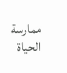ممارسة الحياة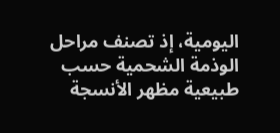اليومية، إذ تصنف مراحل الوذمة الشحمية حسب طبيعية مظهر الأنسجة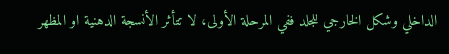الداخلي وشكل الخارجي للجلد ففي المرحلة الأولى، لا تتأثر الأنسجة الدهنية او المظهر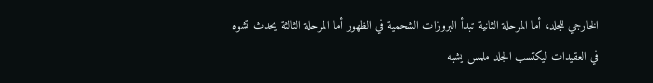الخارجي للجلد، أما المرحلة الثانية تبدأ البروزات الشحمية في الظهور أما المرحلة الثالثة يحدث تشوه في العقيدات ليكتسب الجلد ملمس يشبه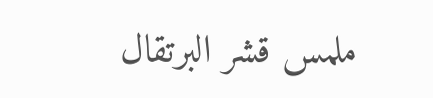ملمس قشر البرتقال